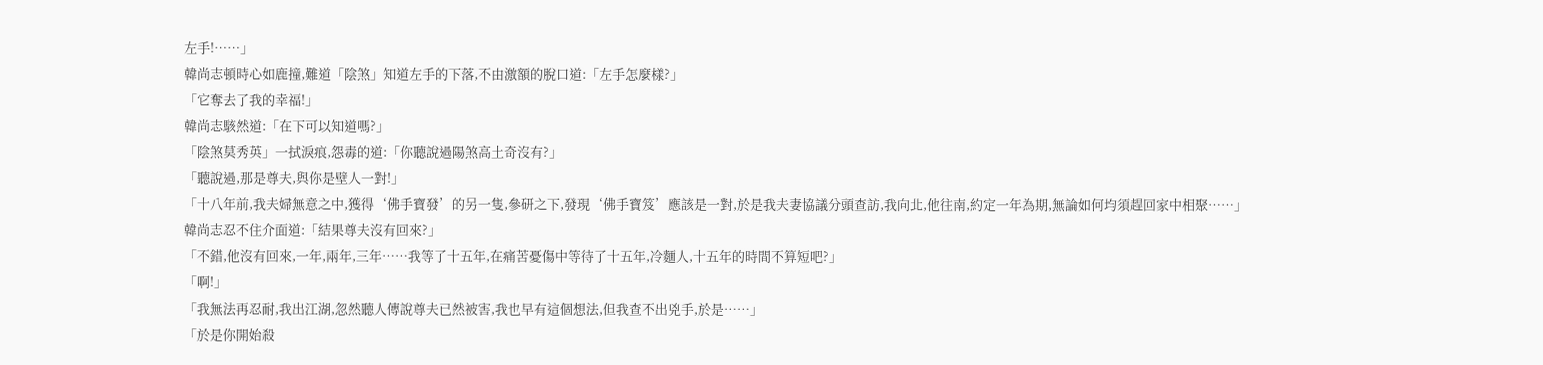左手!……」
韓尚志頓時心如鹿撞,難道「陰煞」知道左手的下落,不由激額的脫口道:「左手怎麼樣?」
「它奪去了我的幸福!」
韓尚志駭然道:「在下可以知道嗎?」
「陰煞莫秀英」一拭淚痕,怨毒的道:「你聽說過陽煞高土奇沒有?」
「聽說過,那是尊夫,與你是壁人一對!」
「十八年前,我夫婦無意之中,獲得‘佛手寶發’的另一隻,參研之下,發現‘佛手寶笈’應該是一對,於是我夫妻協議分頭查訪,我向北,他往南,約定一年為期,無論如何均須趕回家中相聚……」
韓尚志忍不住介面道:「結果尊夫沒有回來?」
「不錯,他沒有回來,一年,兩年,三年……我等了十五年,在痛苦憂傷中等待了十五年,冷麵人,十五年的時間不算短吧?」
「啊!」
「我無法再忍耐,我出江湖,忽然聽人傳說尊夫已然被害,我也早有這個想法,但我查不出兇手,於是……」
「於是你開始殺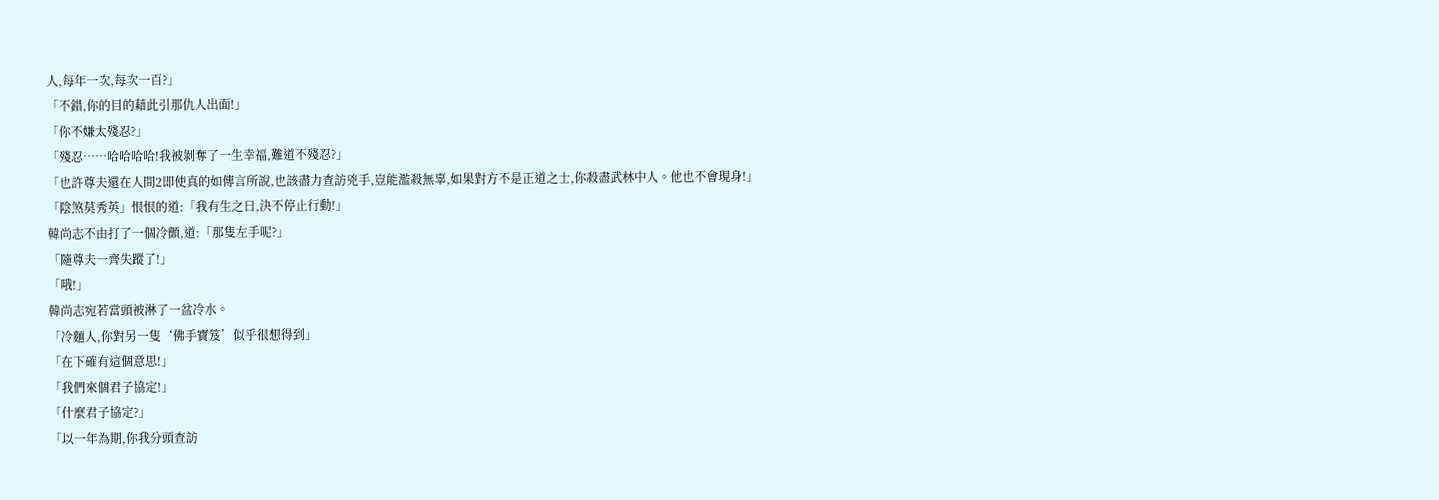人,每年一次,每次一百?」
「不錯,你的目的藉此引那仇人出面!」
「你不嫌太殘忍?」
「殘忍……哈哈哈哈!我被剝奪了一生幸福,難道不殘忍?」
「也許尊夫還在人間2即使真的如傳言所說,也該盡力查訪兇手,豈能濫殺無辜,如果對方不是正道之士,你殺盡武林中人。他也不會現身!」
「陰煞莫秀英」恨恨的道:「我有生之日,決不停止行動!」
韓尚志不由打了一個冷顫,道:「那隻左手呢?」
「隨尊夫一齊失蹤了!」
「哦!」
韓尚志宛若當頭被淋了一盆冷水。
「冷麵人,你對另一隻‘佛手寶笈’似乎很想得到」
「在下確有這個意思!」
「我們來個君子協定!」
「什麼君子協定?」
「以一年為期,你我分頭查訪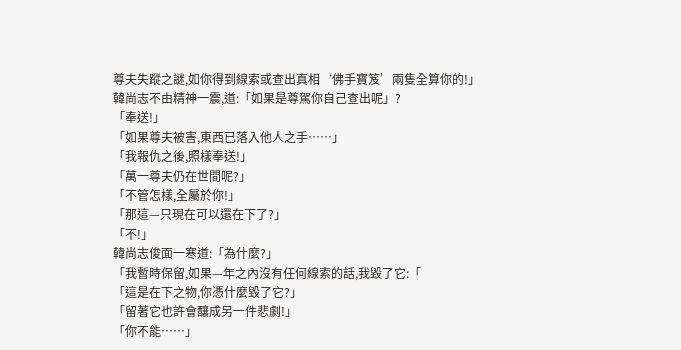尊夫失蹤之謎,如你得到線索或查出真相‘佛手寶笈’兩隻全算你的!」
韓尚志不由精神一震,道:「如果是尊駕你自己查出呢」?
「奉送!」
「如果尊夫被害,東西已落入他人之手……」
「我報仇之後,照樣奉送!」
「萬一尊夫仍在世間呢?」
「不管怎樣,全屬於你!」
「那這—只現在可以還在下了?」
「不!」
韓尚志俊面一寒道:「為什麼?」
「我暫時保留,如果—年之內沒有任何線索的話,我毀了它:「
「這是在下之物,你憑什麼毀了它?」
「留著它也許會釀成另一件悲劇!」
「你不能……」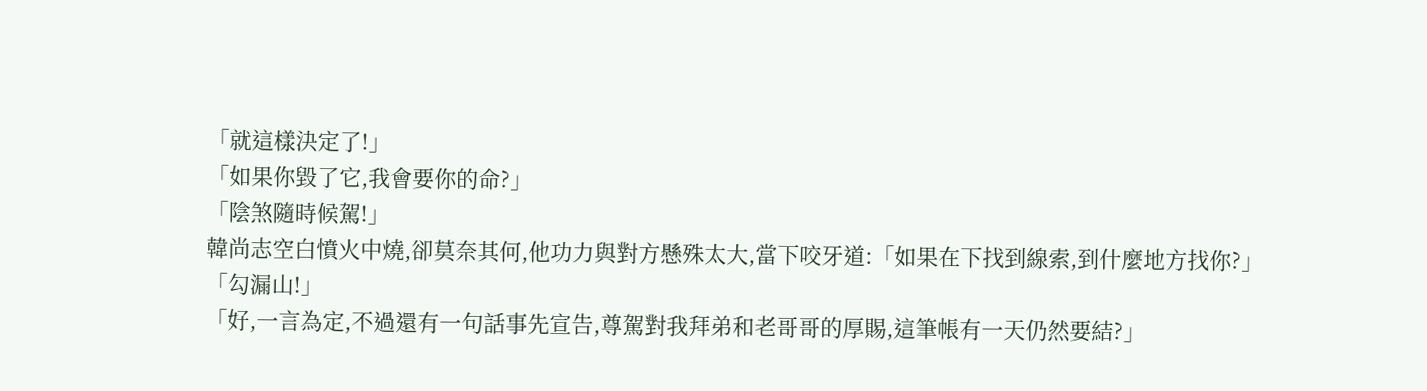「就這樣決定了!」
「如果你毀了它,我會要你的命?」
「陰煞隨時候駕!」
韓尚志空白憤火中燒,卻莫奈其何,他功力與對方懸殊太大,當下咬牙道:「如果在下找到線索,到什麼地方找你?」
「勾漏山!」
「好,一言為定,不過還有一句話事先宣告,尊駕對我拜弟和老哥哥的厚賜,這筆帳有一天仍然要結?」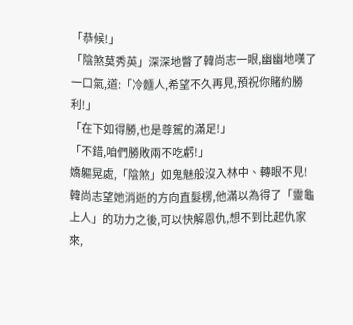「恭候!」
「陰煞莫秀英」深深地瞥了韓尚志一眼,幽幽地嘆了一口氣,道:「冷麵人,希望不久再見,預祝你賭約勝利!」
「在下如得勝,也是尊駕的滿足!」
「不錯,咱們勝敗兩不吃虧!」
嬌軀晃處,「陰煞」如鬼魅般沒入林中、轉眼不見!
韓尚志望她消逝的方向直髮楞,他滿以為得了「靈龜上人」的功力之後,可以快解恩仇,想不到比起仇家來,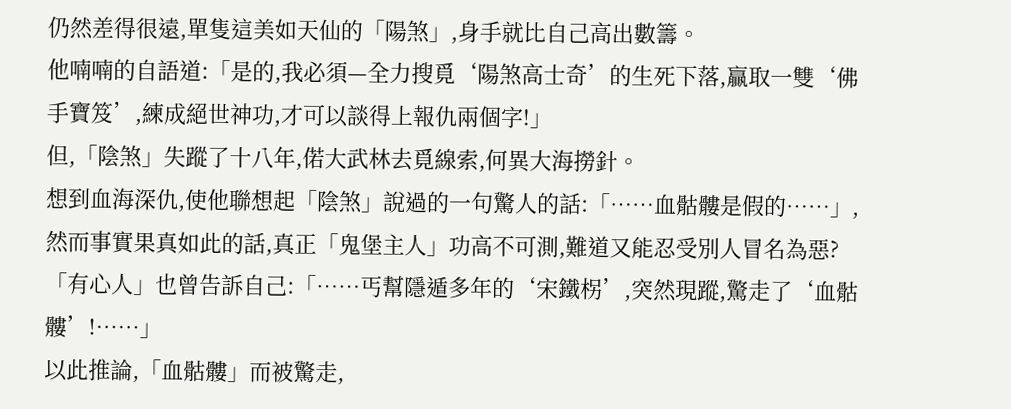仍然差得很遠,單隻這美如天仙的「陽煞」,身手就比自己高出數籌。
他喃喃的自語道:「是的,我必須—全力搜覓‘陽煞高士奇’的生死下落,贏取一雙‘佛手寶笈’,練成絕世神功,才可以談得上報仇兩個字!」
但,「陰煞」失蹤了十八年,偌大武林去覓線索,何異大海撈針。
想到血海深仇,使他聯想起「陰煞」說過的一句驚人的話:「……血骷髏是假的……」,然而事實果真如此的話,真正「鬼堡主人」功高不可測,難道又能忍受別人冒名為惡?
「有心人」也曾告訴自己:「……丐幫隱遁多年的‘宋鐵柺’,突然現蹤,驚走了‘血骷髏’!……」
以此推論,「血骷髏」而被驚走,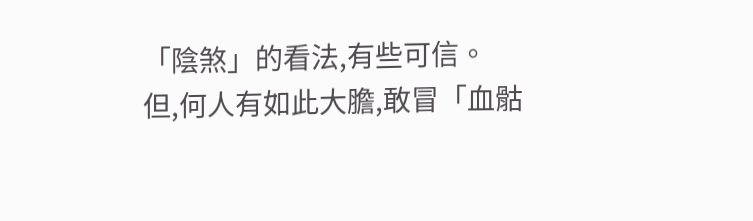「陰煞」的看法,有些可信。
但,何人有如此大膽,敢冒「血骷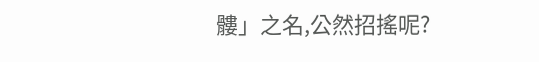髏」之名,公然招搖呢?